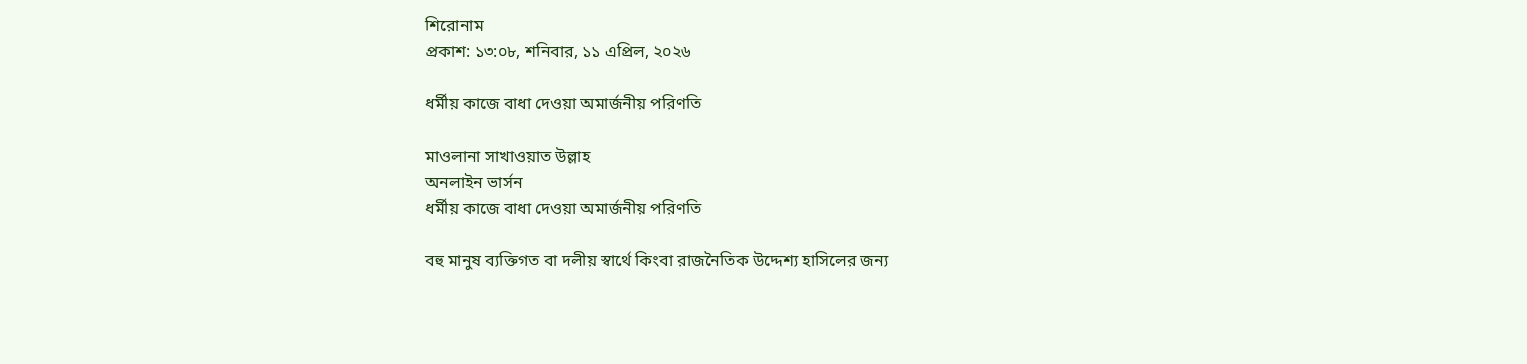শিরোনাম
প্রকাশ: ১৩:০৮, শনিবার, ১১ এপ্রিল, ২০২৬

ধর্মীয় কাজে বাধা দেওয়া অমার্জনীয় পরিণতি

মাওলানা সাখাওয়াত উল্লাহ
অনলাইন ভার্সন
ধর্মীয় কাজে বাধা দেওয়া অমার্জনীয় পরিণতি

বহু মানুষ ব্যক্তিগত বা দলীয় স্বার্থে কিংবা রাজনৈতিক উদ্দেশ্য হাসিলের জন্য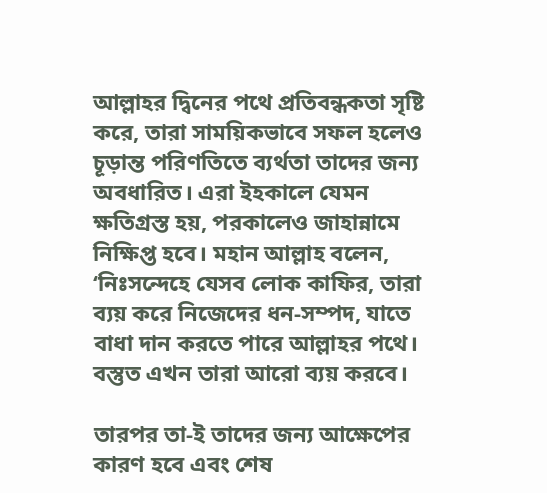আল্লাহর দ্বিনের পথে প্রতিবন্ধকতা সৃষ্টি করে, তারা সাময়িকভাবে সফল হলেও চূড়ান্ত পরিণতিতে ব্যর্থতা তাদের জন্য অবধারিত। এরা ইহকালে যেমন ক্ষতিগ্রস্ত হয়, পরকালেও জাহান্নামে নিক্ষিপ্ত হবে। মহান আল্লাহ বলেন, ‘নিঃসন্দেহে যেসব লোক কাফির, তারা ব্যয় করে নিজেদের ধন-সম্পদ, যাতে বাধা দান করতে পারে আল্লাহর পথে। বস্তুত এখন তারা আরো ব্যয় করবে।

তারপর তা-ই তাদের জন্য আক্ষেপের কারণ হবে এবং শেষ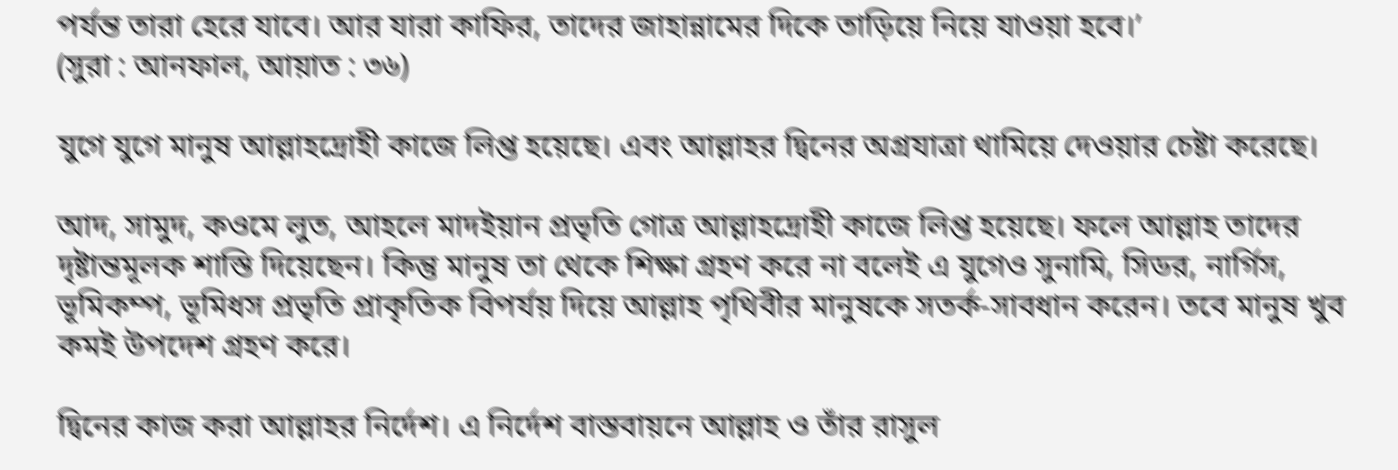পর্যন্ত তারা হেরে যাবে। আর যারা কাফির, তাদের জাহান্নামের দিকে তাড়িয়ে নিয়ে যাওয়া হবে।’
(সুরা : আনফাল, আয়াত : ৩৬)

যুগে যুগে মানুষ আল্লাহদ্রোহী কাজে লিপ্ত হয়েছে। এবং আল্লাহর দ্বিনের অগ্রযাত্রা থামিয়ে দেওয়ার চেষ্টা করেছে।

আদ, সামুদ, কওমে লুত, আহলে মাদইয়ান প্রভৃতি গোত্র আল্লাহদ্রোহী কাজে লিপ্ত হয়েছে। ফলে আল্লাহ তাদের দৃষ্টান্তমূলক শাস্তি দিয়েছেন। কিন্তু মানুষ তা থেকে শিক্ষা গ্রহণ করে না বলেই এ যুগেও সুনামি, সিডর, নার্গিস, ভূমিকম্প, ভূমিধস প্রভৃতি প্রাকৃতিক বিপর্যয় দিয়ে আল্লাহ পৃথিবীর মানুষকে সতর্ক-সাবধান করেন। তবে মানুষ খুব কমই উপদেশ গ্রহণ করে।

দ্বিনের কাজ করা আল্লাহর নির্দেশ। এ নির্দেশ বাস্তবায়নে আল্লাহ ও তাঁর রাসুল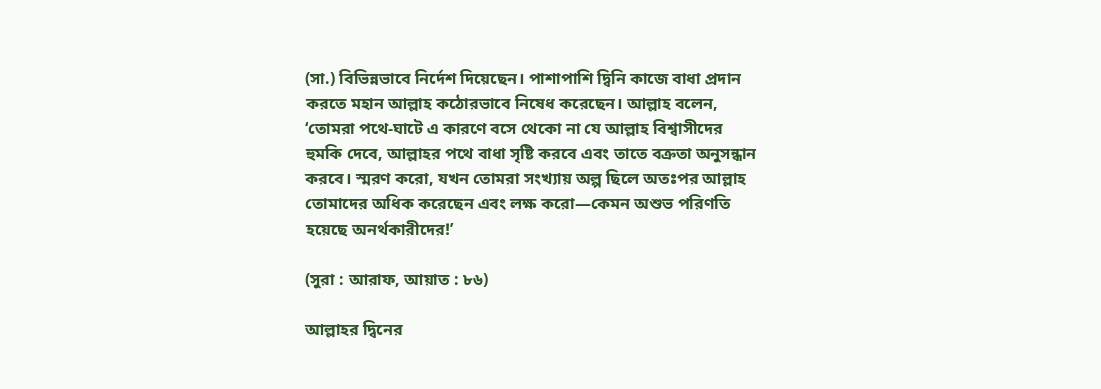(সা.) বিভিন্নভাবে নির্দেশ দিয়েছেন। পাশাপাশি দ্বিনি কাজে বাধা প্রদান করতে মহান আল্লাহ কঠোরভাবে নিষেধ করেছেন। আল্লাহ বলেন, ‘তোমরা পথে-ঘাটে এ কারণে বসে থেকো না যে আল্লাহ বিশ্বাসীদের হুমকি দেবে, আল্লাহর পথে বাধা সৃষ্টি করবে এবং তাতে বক্রতা অনুসন্ধান করবে। স্মরণ করো, যখন তোমরা সংখ্যায় অল্প ছিলে অতঃপর আল্লাহ তোমাদের অধিক করেছেন এবং লক্ষ করো—কেমন অশুভ পরিণতি হয়েছে অনর্থকারীদের!’

(সুরা : আরাফ, আয়াত : ৮৬)

আল্লাহর দ্বিনের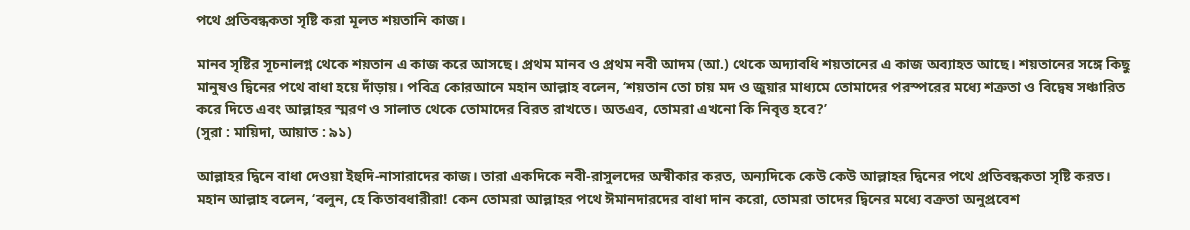পথে প্রতিবন্ধকতা সৃষ্টি করা মূলত শয়তানি কাজ।

মানব সৃষ্টির সূচনালগ্ন থেকে শয়তান এ কাজ করে আসছে। প্রথম মানব ও প্রথম নবী আদম (আ.) থেকে অদ্যাবধি শয়তানের এ কাজ অব্যাহত আছে। শয়তানের সঙ্গে কিছু মানুষও দ্বিনের পথে বাধা হয়ে দাঁড়ায়। পবিত্র কোরআনে মহান আল্লাহ বলেন, ‘শয়তান তো চায় মদ ও জুয়ার মাধ্যমে তোমাদের পরস্পরের মধ্যে শত্রুতা ও বিদ্বেষ সঞ্চারিত করে দিতে এবং আল্লাহর স্মরণ ও সালাত থেকে তোমাদের বিরত রাখতে। অতএব, তোমরা এখনো কি নিবৃত্ত হবে?’
(সুরা : মায়িদা, আয়াত : ৯১)

আল্লাহর দ্বিনে বাধা দেওয়া ইহুদি-নাসারাদের কাজ। তারা একদিকে নবী-রাসুলদের অস্বীকার করত, অন্যদিকে কেউ কেউ আল্লাহর দ্বিনের পথে প্রতিবন্ধকতা সৃষ্টি করত। মহান আল্লাহ বলেন, ‘বলুন, হে কিতাবধারীরা! কেন তোমরা আল্লাহর পথে ঈমানদারদের বাধা দান করো, তোমরা তাদের দ্বিনের মধ্যে বক্রতা অনুপ্রবেশ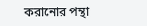করানোর পন্থা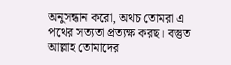অনুসন্ধান করো, অথচ তোমরা এ পথের সত্যতা প্রত্যক্ষ করছ। বস্তুত আল্লাহ তোমাদের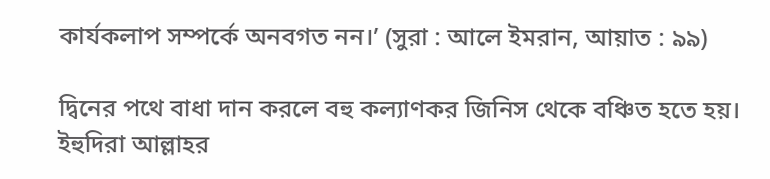কার্যকলাপ সম্পর্কে অনবগত নন।’ (সুরা : আলে ইমরান, আয়াত : ৯৯)

দ্বিনের পথে বাধা দান করলে বহু কল্যাণকর জিনিস থেকে বঞ্চিত হতে হয়। ইহুদিরা আল্লাহর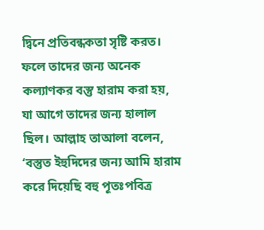দ্বিনে প্রতিবন্ধকতা সৃষ্টি করত। ফলে তাদের জন্য অনেক কল্যাণকর বস্তু হারাম করা হয়, যা আগে তাদের জন্য হালাল ছিল। আল্লাহ তাআলা বলেন, ‘বস্তুত ইহুদিদের জন্য আমি হারাম করে দিয়েছি বহু পূতঃপবিত্র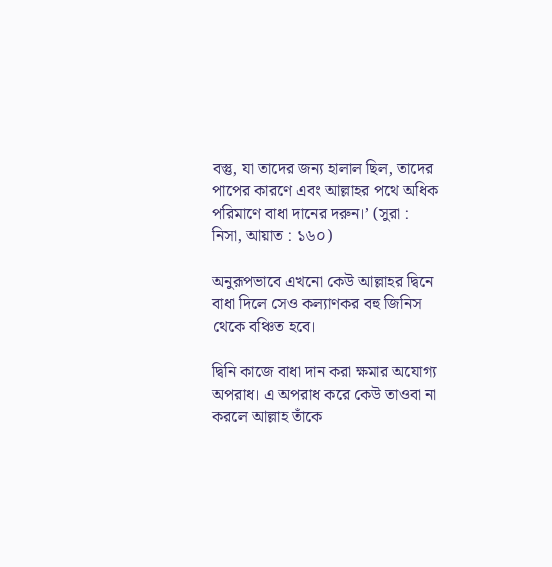বস্তু, যা তাদের জন্য হালাল ছিল, তাদের পাপের কারণে এবং আল্লাহর পথে অধিক পরিমাণে বাধা দানের দরুন।’ (সুরা : নিসা, আয়াত : ১৬০)

অনুরূপভাবে এখনো কেউ আল্লাহর দ্বিনে বাধা দিলে সেও কল্যাণকর বহু জিনিস থেকে বঞ্চিত হবে।

দ্বিনি কাজে বাধা দান করা ক্ষমার অযোগ্য অপরাধ। এ অপরাধ করে কেউ তাওবা না করলে আল্লাহ তাঁকে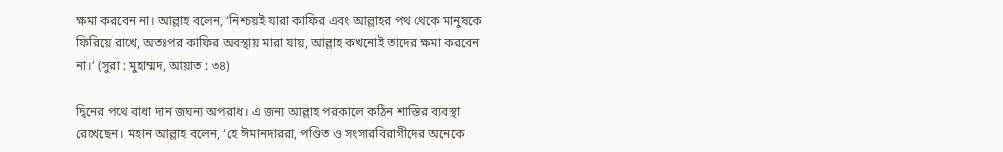ক্ষমা করবেন না। আল্লাহ বলেন, ‘নিশ্চয়ই যারা কাফির এবং আল্লাহর পথ থেকে মানুষকে ফিরিয়ে রাখে, অতঃপর কাফির অবস্থায় মারা যায়, আল্লাহ কখনোই তাদের ক্ষমা করবেন না।’ (সুরা : মুহাম্মদ, আয়াত : ৩৪)

দ্বিনের পথে বাধা দান জঘন্য অপরাধ। এ জন্য আল্লাহ পরকালে কঠিন শাস্তির ব্যবস্থা রেখেছেন। মহান আল্লাহ বলেন, ‘হে ঈমানদাররা, পণ্ডিত ও সংসারবিরাগীদের অনেকে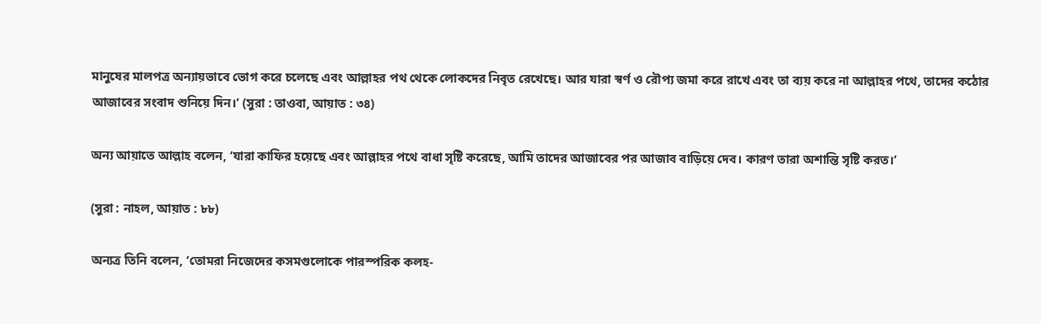মানুষের মালপত্র অন্যায়ভাবে ভোগ করে চলেছে এবং আল্লাহর পথ থেকে লোকদের নিবৃত রেখেছে। আর যারা স্বর্ণ ও রৌপ্য জমা করে রাখে এবং তা ব্যয় করে না আল্লাহর পথে, তাদের কঠোর আজাবের সংবাদ শুনিয়ে দিন।’ (সুরা : তাওবা, আয়াত : ৩৪)

অন্য আয়াতে আল্লাহ বলেন, ‘যারা কাফির হয়েছে এবং আল্লাহর পথে বাধা সৃষ্টি করেছে, আমি তাদের আজাবের পর আজাব বাড়িয়ে দেব। কারণ তারা অশান্তি সৃষ্টি করত।’

(সুরা : নাহল, আয়াত : ৮৮)

অন্যত্র তিনি বলেন, ‘তোমরা নিজেদের কসমগুলোকে পারস্পরিক কলহ-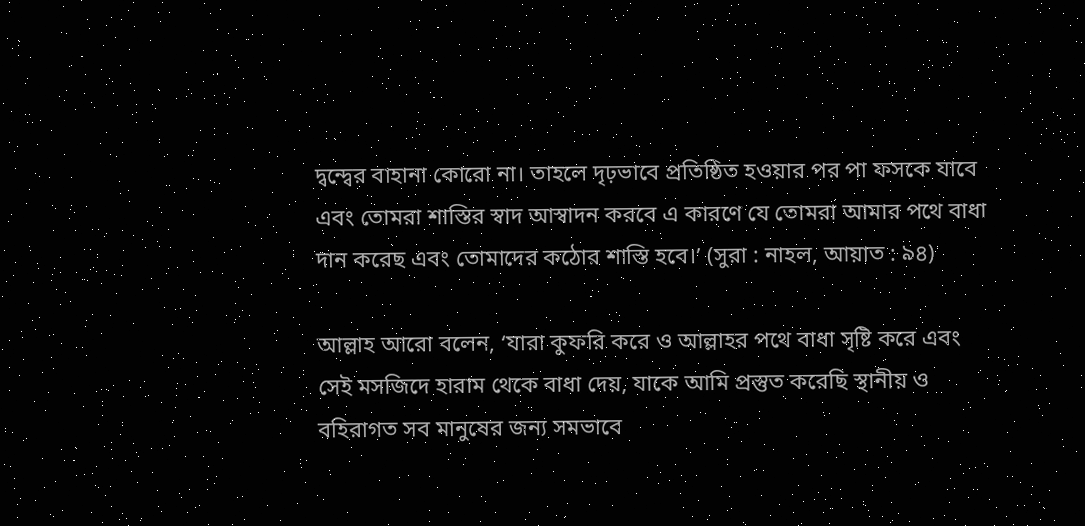দ্বন্দ্বের বাহানা কোরো না। তাহলে দৃঢ়ভাবে প্রতিষ্ঠিত হওয়ার পর পা ফসকে যাবে এবং তোমরা শাস্তির স্বাদ আস্বাদন করবে এ কারণে যে তোমরা আমার পথে বাধা দান করেছ এবং তোমাদের কঠোর শাস্তি হবে।’ (সুরা : নাহল, আয়াত : ৯৪)

আল্লাহ আরো বলেন, ‘যারা কুফরি করে ও আল্লাহর পথে বাধা সৃষ্টি করে এবং সেই মসজিদে হারাম থেকে বাধা দেয়, যাকে আমি প্রস্তুত করেছি স্থানীয় ও বহিরাগত সব মানুষের জন্য সমভাবে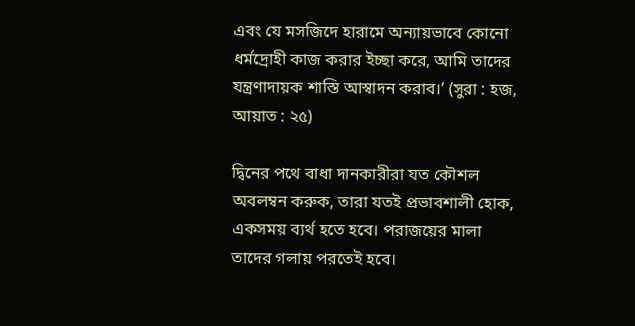এবং যে মসজিদে হারামে অন্যায়ভাবে কোনো ধর্মদ্রোহী কাজ করার ইচ্ছা করে, আমি তাদের যন্ত্রণাদায়ক শাস্তি আস্বাদন করাব।’ (সুরা : হজ, আয়াত : ২৫)

দ্বিনের পথে বাধা দানকারীরা যত কৌশল অবলম্বন করুক, তারা যতই প্রভাবশালী হোক, একসময় ব্যর্থ হতে হবে। পরাজয়ের মালা তাদের গলায় পরতেই হবে।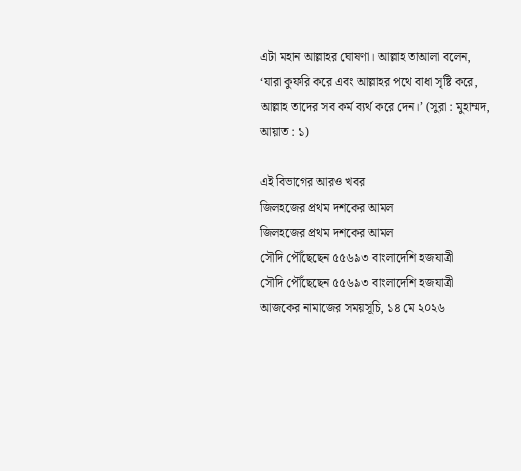এটা মহান আল্লাহর ঘোষণা। আল্লাহ তাআলা বলেন, ‘যারা কুফরি করে এবং আল্লাহর পথে বাধা সৃষ্টি করে, আল্লাহ তাদের সব কর্ম ব্যর্থ করে দেন।’ (সুরা : মুহাম্মদ, আয়াত : ১)

এই বিভাগের আরও খবর
জিলহজের প্রথম দশকের আমল
জিলহজের প্রথম দশকের আমল
সৌদি পৌঁছেছেন ৫৫৬৯৩ বাংলাদেশি হজযাত্রী
সৌদি পৌঁছেছেন ৫৫৬৯৩ বাংলাদেশি হজযাত্রী
আজকের নামাজের সময়সূচি, ১৪ মে ২০২৬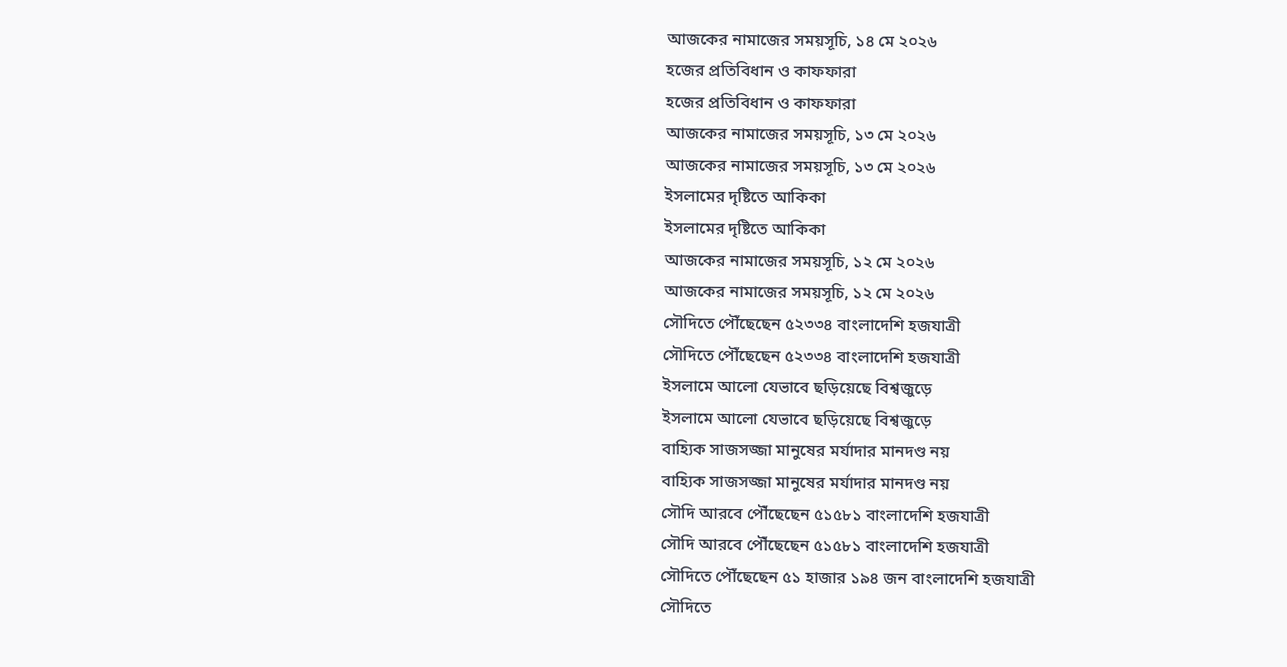আজকের নামাজের সময়সূচি, ১৪ মে ২০২৬
হজের প্রতিবিধান ও কাফফারা
হজের প্রতিবিধান ও কাফফারা
আজকের নামাজের সময়সূচি, ১৩ মে ২০২৬
আজকের নামাজের সময়সূচি, ১৩ মে ২০২৬
ইসলামের দৃষ্টিতে আকিকা
ইসলামের দৃষ্টিতে আকিকা
আজকের নামাজের সময়সূচি, ১২ মে ২০২৬
আজকের নামাজের সময়সূচি, ১২ মে ২০২৬
সৌদিতে পৌঁছেছেন ৫২৩৩৪ বাংলাদেশি হজযাত্রী
সৌদিতে পৌঁছেছেন ৫২৩৩৪ বাংলাদেশি হজযাত্রী
ইসলামে আলো যেভাবে ছড়িয়েছে বিশ্বজুড়ে
ইসলামে আলো যেভাবে ছড়িয়েছে বিশ্বজুড়ে
বাহ্যিক সাজসজ্জা মানুষের মর্যাদার মানদণ্ড নয়
বাহ্যিক সাজসজ্জা মানুষের মর্যাদার মানদণ্ড নয়
সৌদি আরবে পৌঁছেছেন ৫১৫৮১ বাংলাদেশি হজযাত্রী
সৌদি আরবে পৌঁছেছেন ৫১৫৮১ বাংলাদেশি হজযাত্রী
সৌদিতে পৌঁছেছেন ৫১ হাজার ১৯৪ জন বাংলাদেশি হজযাত্রী
সৌদিতে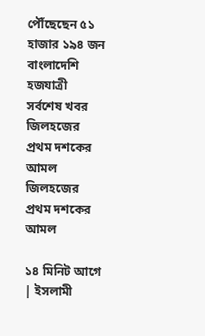পৌঁছেছেন ৫১ হাজার ১৯৪ জন বাংলাদেশি হজযাত্রী
সর্বশেষ খবর
জিলহজের প্রথম দশকের আমল
জিলহজের প্রথম দশকের আমল

১৪ মিনিট আগে | ইসলামী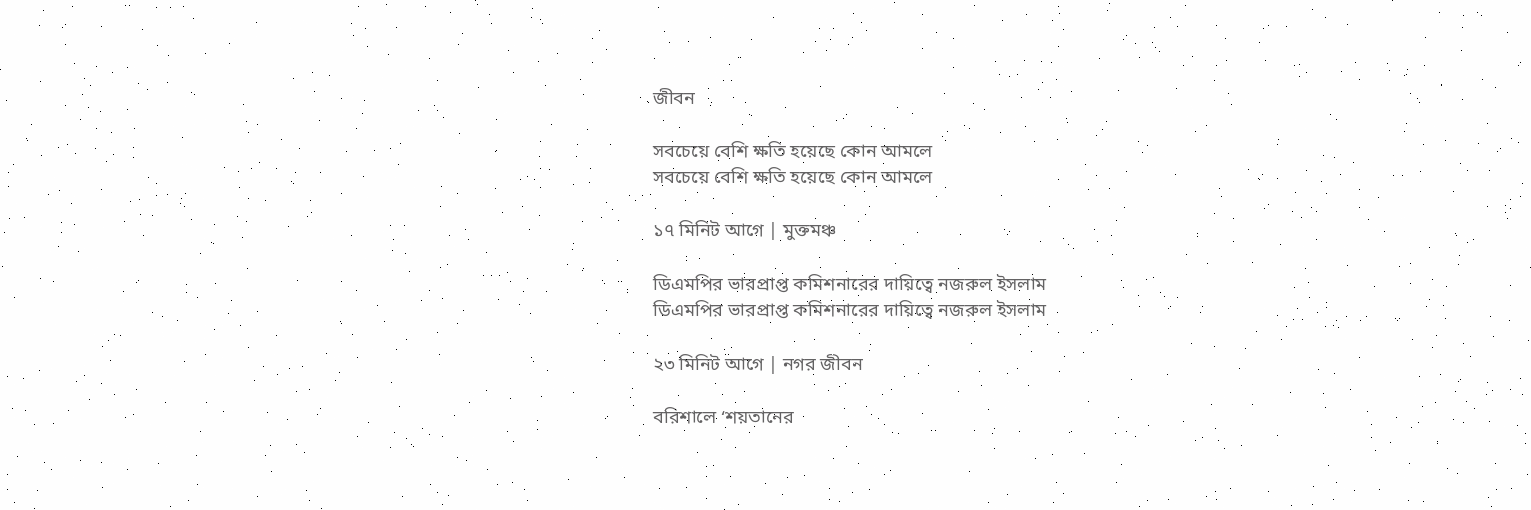জীবন

সবচেয়ে বেশি ক্ষতি হয়েছে কোন আমলে
সবচেয়ে বেশি ক্ষতি হয়েছে কোন আমলে

১৭ মিনিট আগে | মুক্তমঞ্চ

ডিএমপির ভারপ্রাপ্ত কমিশনারের দায়িত্বে নজরুল ইসলাম
ডিএমপির ভারপ্রাপ্ত কমিশনারের দায়িত্বে নজরুল ইসলাম

২৩ মিনিট আগে | নগর জীবন

বরিশালে ‘শয়তানের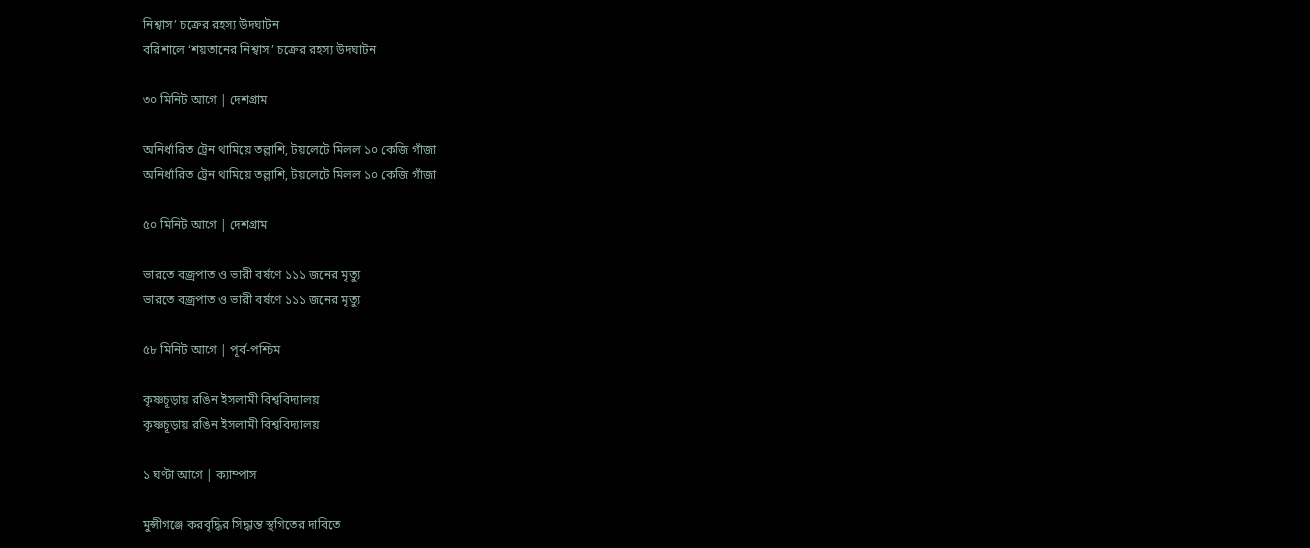নিশ্বাস’ চক্রের রহস্য উদঘাটন
বরিশালে ‘শয়তানের নিশ্বাস’ চক্রের রহস্য উদঘাটন

৩০ মিনিট আগে | দেশগ্রাম

অনির্ধারিত ট্রেন থামিয়ে তল্লাশি, টয়লেটে মিলল ১০ কেজি গাঁজা
অনির্ধারিত ট্রেন থামিয়ে তল্লাশি, টয়লেটে মিলল ১০ কেজি গাঁজা

৫০ মিনিট আগে | দেশগ্রাম

ভারতে বজ্রপাত ও ভারী বর্ষণে ১১১ জনের মৃত্যু
ভারতে বজ্রপাত ও ভারী বর্ষণে ১১১ জনের মৃত্যু

৫৮ মিনিট আগে | পূর্ব-পশ্চিম

কৃষ্ণচূড়ায় রঙিন ইসলামী বিশ্ববিদ্যালয়
কৃষ্ণচূড়ায় রঙিন ইসলামী বিশ্ববিদ্যালয়

১ ঘণ্টা আগে | ক্যাম্পাস

মুন্সীগঞ্জে করবৃদ্ধির সিদ্ধান্ত স্থগিতের দাবিতে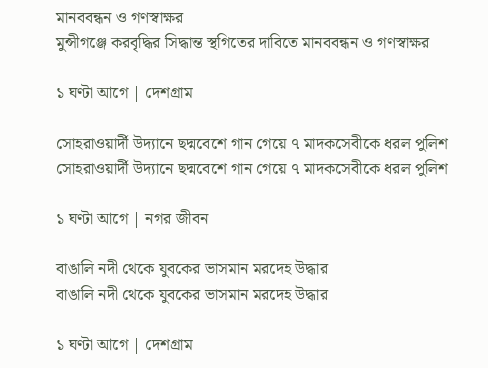মানববন্ধন ও গণস্বাক্ষর
মুন্সীগঞ্জে করবৃদ্ধির সিদ্ধান্ত স্থগিতের দাবিতে মানববন্ধন ও গণস্বাক্ষর

১ ঘণ্টা আগে | দেশগ্রাম

সোহরাওয়ার্দী উদ্যানে ছদ্মবেশে গান গেয়ে ৭ মাদকসেবীকে ধরল পুলিশ
সোহরাওয়ার্দী উদ্যানে ছদ্মবেশে গান গেয়ে ৭ মাদকসেবীকে ধরল পুলিশ

১ ঘণ্টা আগে | নগর জীবন

বাঙালি নদী থেকে যুবকের ভাসমান মরদেহ উদ্ধার
বাঙালি নদী থেকে যুবকের ভাসমান মরদেহ উদ্ধার

১ ঘণ্টা আগে | দেশগ্রাম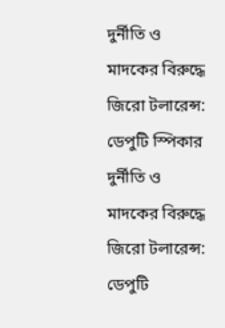দুর্নীতি ও মাদকের বিরুদ্ধে জিরো টলারেন্স: ডেপুটি স্পিকার
দুর্নীতি ও মাদকের বিরুদ্ধে জিরো টলারেন্স: ডেপুটি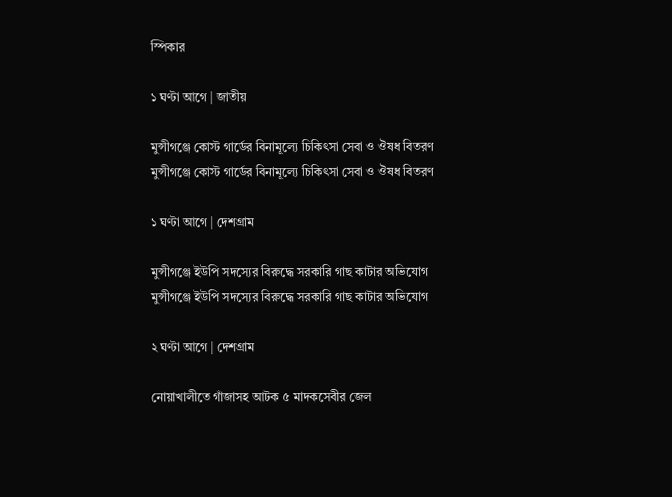স্পিকার

১ ঘণ্টা আগে | জাতীয়

মুন্সীগঞ্জে কোস্ট গার্ডের বিনামূল্যে চিকিৎসা সেবা ও ঔষধ বিতরণ
মুন্সীগঞ্জে কোস্ট গার্ডের বিনামূল্যে চিকিৎসা সেবা ও ঔষধ বিতরণ

১ ঘণ্টা আগে | দেশগ্রাম

মুন্সীগঞ্জে ইউপি সদস্যের বিরুদ্ধে সরকারি গাছ কাটার অভিযোগ
মুন্সীগঞ্জে ইউপি সদস্যের বিরুদ্ধে সরকারি গাছ কাটার অভিযোগ

২ ঘণ্টা আগে | দেশগ্রাম

নোয়াখালীতে গাঁজাসহ আটক ৫ মাদকসেবীর জেল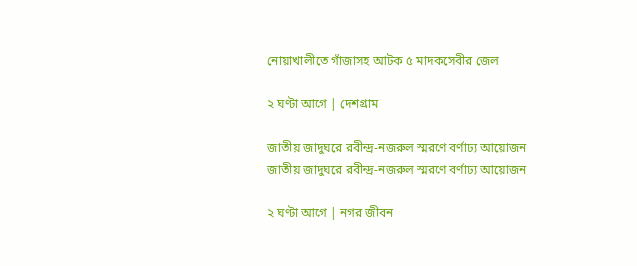নোয়াখালীতে গাঁজাসহ আটক ৫ মাদকসেবীর জেল

২ ঘণ্টা আগে | দেশগ্রাম

জাতীয় জাদুঘরে রবীন্দ্র-নজরুল স্মরণে বর্ণাঢ্য আয়োজন
জাতীয় জাদুঘরে রবীন্দ্র-নজরুল স্মরণে বর্ণাঢ্য আয়োজন

২ ঘণ্টা আগে | নগর জীবন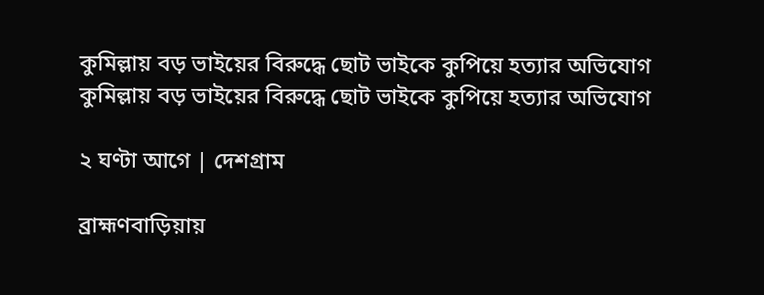কুমিল্লায় বড় ভাইয়ের বিরুদ্ধে ছোট ভাইকে কুপিয়ে হত্যার অভিযোগ
কুমিল্লায় বড় ভাইয়ের বিরুদ্ধে ছোট ভাইকে কুপিয়ে হত্যার অভিযোগ

২ ঘণ্টা আগে | দেশগ্রাম

ব্রাহ্মণবাড়িয়ায়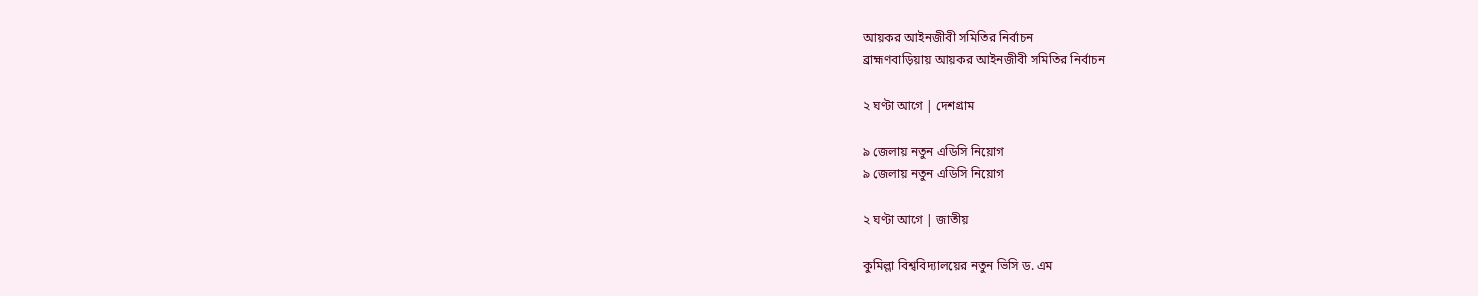আয়কর আইনজীবী সমিতির নির্বাচন
ব্রাহ্মণবাড়িয়ায় আয়কর আইনজীবী সমিতির নির্বাচন

২ ঘণ্টা আগে | দেশগ্রাম

৯ জেলায় নতুন এডিসি নিয়োগ
৯ জেলায় নতুন এডিসি নিয়োগ

২ ঘণ্টা আগে | জাতীয়

কুমিল্লা বিশ্ববিদ্যালয়ের নতুন ভিসি ড. এম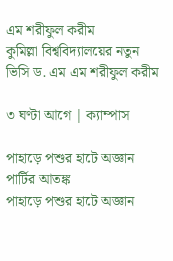এম শরীফুল করীম
কুমিল্লা বিশ্ববিদ্যালয়ের নতুন ভিসি ড. এম এম শরীফুল করীম

৩ ঘণ্টা আগে | ক্যাম্পাস

পাহাড়ে পশুর হাটে অজ্ঞান পার্টির আতঙ্ক
পাহাড়ে পশুর হাটে অজ্ঞান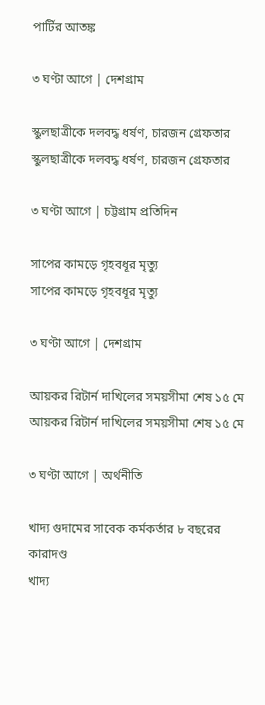পার্টির আতঙ্ক

৩ ঘণ্টা আগে | দেশগ্রাম

স্কুলছাত্রীকে দলবদ্ধ ধর্ষণ, চারজন গ্রেফতার
স্কুলছাত্রীকে দলবদ্ধ ধর্ষণ, চারজন গ্রেফতার

৩ ঘণ্টা আগে | চট্টগ্রাম প্রতিদিন

সাপের কামড়ে গৃহবধূর মৃত্যু
সাপের কামড়ে গৃহবধূর মৃত্যু

৩ ঘণ্টা আগে | দেশগ্রাম

আয়কর রিটার্ন দাখিলের সময়সীমা শেষ ১৫ মে
আয়কর রিটার্ন দাখিলের সময়সীমা শেষ ১৫ মে

৩ ঘণ্টা আগে | অর্থনীতি

খাদ্য গুদামের সাবেক কর্মকর্তার ৮ বছরের কারাদণ্ড
খাদ্য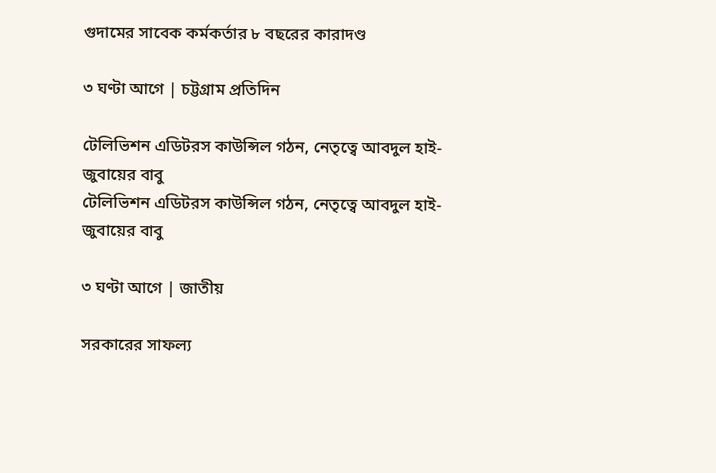গুদামের সাবেক কর্মকর্তার ৮ বছরের কারাদণ্ড

৩ ঘণ্টা আগে | চট্টগ্রাম প্রতিদিন

টেলিভিশন এডিটরস কাউন্সিল গঠন, নেতৃত্বে আবদুল হাই-জুবায়ের বাবু
টেলিভিশন এডিটরস কাউন্সিল গঠন, নেতৃত্বে আবদুল হাই-জুবায়ের বাবু

৩ ঘণ্টা আগে | জাতীয়

সরকারের সাফল্য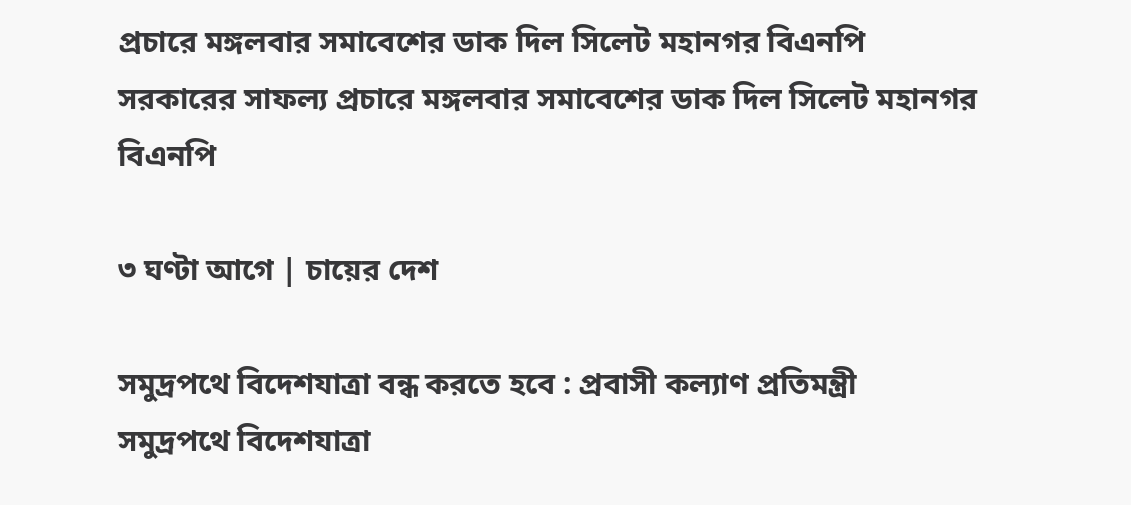প্রচারে মঙ্গলবার সমাবেশের ডাক দিল সিলেট মহানগর বিএনপি
সরকারের সাফল্য প্রচারে মঙ্গলবার সমাবেশের ডাক দিল সিলেট মহানগর বিএনপি

৩ ঘণ্টা আগে | চায়ের দেশ

সমুদ্রপথে বিদেশযাত্রা বন্ধ করতে হবে : প্রবাসী কল্যাণ প্রতিমন্ত্রী
সমুদ্রপথে বিদেশযাত্রা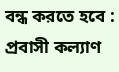বন্ধ করতে হবে : প্রবাসী কল্যাণ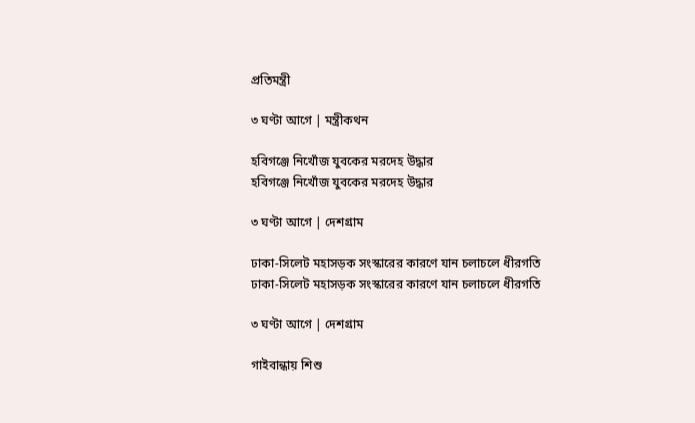প্রতিমন্ত্রী

৩ ঘণ্টা আগে | মন্ত্রীকথন

হবিগঞ্জে নিখোঁজ যুবকের মরদেহ উদ্ধার
হবিগঞ্জে নিখোঁজ যুবকের মরদেহ উদ্ধার

৩ ঘণ্টা আগে | দেশগ্রাম

ঢাকা-সিলেট মহাসড়ক সংস্কারের কারণে যান চলাচলে ধীরগতি
ঢাকা-সিলেট মহাসড়ক সংস্কারের কারণে যান চলাচলে ধীরগতি

৩ ঘণ্টা আগে | দেশগ্রাম

গাইবান্ধায় শিশু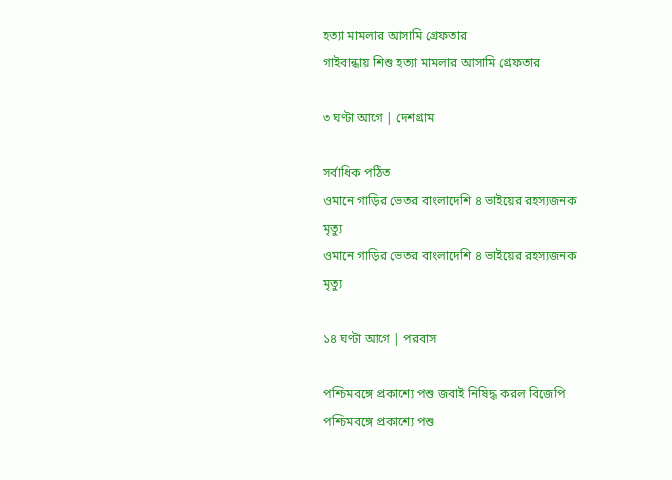হত্যা মামলার আসামি গ্রেফতার
গাইবান্ধায় শিশু হত্যা মামলার আসামি গ্রেফতার

৩ ঘণ্টা আগে | দেশগ্রাম

সর্বাধিক পঠিত
ওমানে গাড়ির ভেতর বাংলাদেশি ৪ ভাইয়ের রহস্যজনক মৃত্যু
ওমানে গাড়ির ভেতর বাংলাদেশি ৪ ভাইয়ের রহস্যজনক মৃত্যু

১৪ ঘণ্টা আগে | পরবাস

পশ্চিমবঙ্গে প্রকাশ্যে পশু জবাই নিষিদ্ধ করল বিজেপি
পশ্চিমবঙ্গে প্রকাশ্যে পশু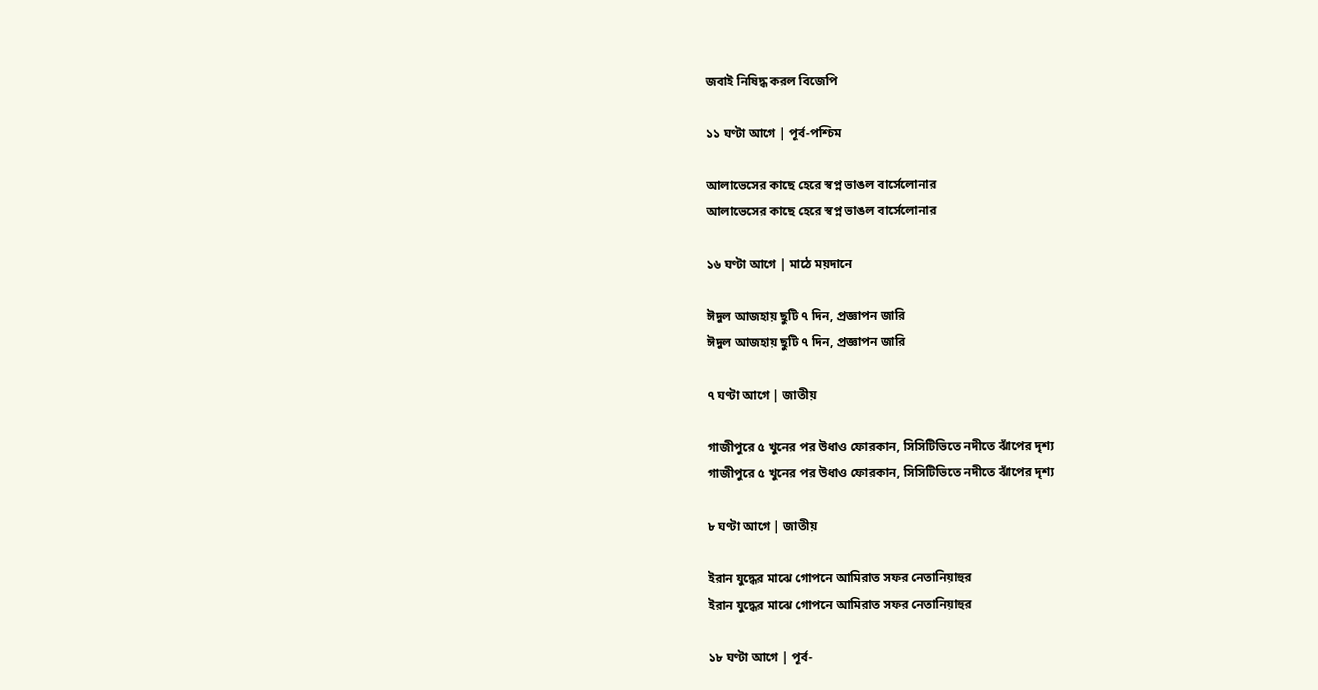জবাই নিষিদ্ধ করল বিজেপি

১১ ঘণ্টা আগে | পূর্ব-পশ্চিম

আলাভেসের কাছে হেরে স্বপ্ন ভাঙল বার্সেলোনার
আলাভেসের কাছে হেরে স্বপ্ন ভাঙল বার্সেলোনার

১৬ ঘণ্টা আগে | মাঠে ময়দানে

ঈদুল আজহায় ছুটি ৭ দিন, প্রজ্ঞাপন জারি
ঈদুল আজহায় ছুটি ৭ দিন, প্রজ্ঞাপন জারি

৭ ঘণ্টা আগে | জাতীয়

গাজীপুরে ৫ খুনের পর উধাও ফোরকান, সিসিটিভিতে নদীতে ঝাঁপের দৃশ্য
গাজীপুরে ৫ খুনের পর উধাও ফোরকান, সিসিটিভিতে নদীতে ঝাঁপের দৃশ্য

৮ ঘণ্টা আগে | জাতীয়

ইরান যুদ্ধের মাঝে গোপনে আমিরাত সফর নেতানিয়াহুর
ইরান যুদ্ধের মাঝে গোপনে আমিরাত সফর নেতানিয়াহুর

১৮ ঘণ্টা আগে | পূর্ব-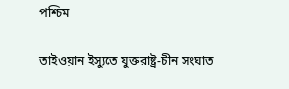পশ্চিম

তাইওয়ান ইস্যুতে যুক্তরাষ্ট্র-চীন সংঘাত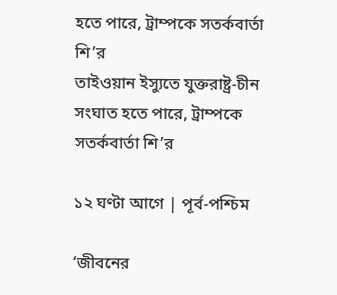হতে পারে, ট্রাম্পকে সতর্কবার্তা শি’র
তাইওয়ান ইস্যুতে যুক্তরাষ্ট্র-চীন সংঘাত হতে পারে, ট্রাম্পকে সতর্কবার্তা শি’র

১২ ঘণ্টা আগে | পূর্ব-পশ্চিম

‘জীবনের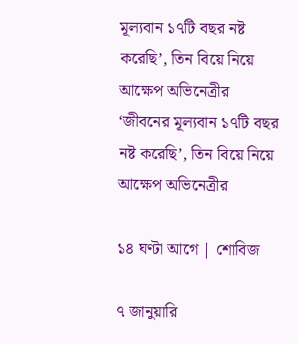মূল্যবান ১৭টি বছর নষ্ট করেছি’, তিন বিয়ে নিয়ে আক্ষেপ অভিনেত্রীর
‘জীবনের মূল্যবান ১৭টি বছর নষ্ট করেছি’, তিন বিয়ে নিয়ে আক্ষেপ অভিনেত্রীর

১৪ ঘণ্টা আগে | শোবিজ

৭ জানুয়ারি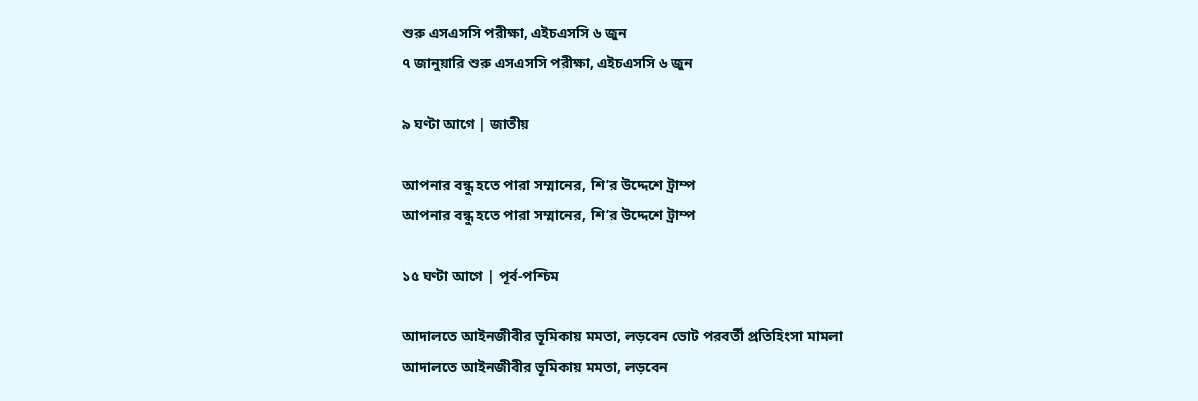শুরু এসএসসি পরীক্ষা, এইচএসসি ৬ জুন
৭ জানুয়ারি শুরু এসএসসি পরীক্ষা, এইচএসসি ৬ জুন

৯ ঘণ্টা আগে | জাতীয়

আপনার বন্ধু হতে পারা সম্মানের, শি’র উদ্দেশে ট্রাম্প
আপনার বন্ধু হতে পারা সম্মানের, শি’র উদ্দেশে ট্রাম্প

১৫ ঘণ্টা আগে | পূর্ব-পশ্চিম

আদালতে আইনজীবীর ভূমিকায় মমতা, লড়বেন ভোট পরবর্তী প্রতিহিংসা মামলা
আদালতে আইনজীবীর ভূমিকায় মমতা, লড়বেন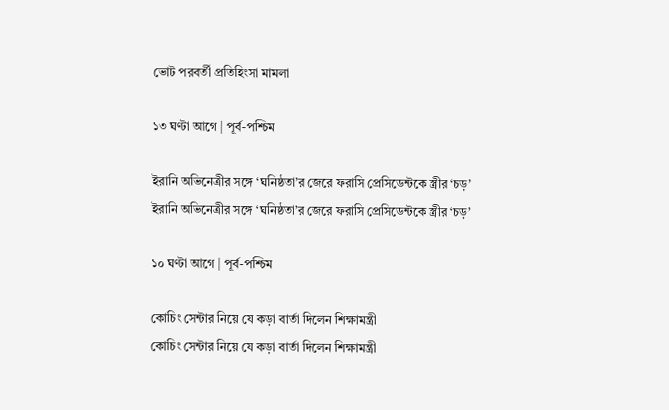ভোট পরবর্তী প্রতিহিংসা মামলা

১৩ ঘণ্টা আগে | পূর্ব-পশ্চিম

ইরানি অভিনেত্রীর সঙ্গে ‘ঘনিষ্ঠতা’র জেরে ফরাসি প্রেসিডেন্টকে স্ত্রীর ‘চড়’
ইরানি অভিনেত্রীর সঙ্গে ‘ঘনিষ্ঠতা’র জেরে ফরাসি প্রেসিডেন্টকে স্ত্রীর ‘চড়’

১০ ঘণ্টা আগে | পূর্ব-পশ্চিম

কোচিং সেন্টার নিয়ে যে কড়া বার্তা দিলেন শিক্ষামন্ত্রী
কোচিং সেন্টার নিয়ে যে কড়া বার্তা দিলেন শিক্ষামন্ত্রী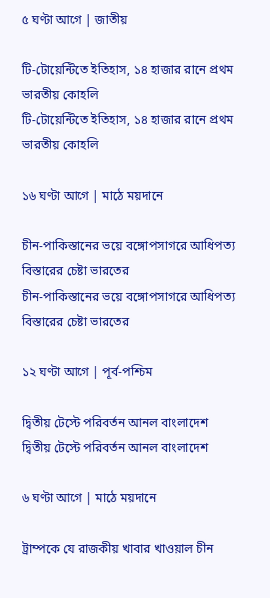৫ ঘণ্টা আগে | জাতীয়

টি-টোয়েন্টিতে ইতিহাস, ১৪ হাজার রানে প্রথম ভারতীয় কোহলি
টি-টোয়েন্টিতে ইতিহাস, ১৪ হাজার রানে প্রথম ভারতীয় কোহলি

১৬ ঘণ্টা আগে | মাঠে ময়দানে

চীন-পাকিস্তানের ভয়ে বঙ্গোপসাগরে আধিপত্য বিস্তারের চেষ্টা ভারতের
চীন-পাকিস্তানের ভয়ে বঙ্গোপসাগরে আধিপত্য বিস্তারের চেষ্টা ভারতের

১২ ঘণ্টা আগে | পূর্ব-পশ্চিম

দ্বিতীয় টেস্টে পরিবর্তন আনল বাংলাদেশ
দ্বিতীয় টেস্টে পরিবর্তন আনল বাংলাদেশ

৬ ঘণ্টা আগে | মাঠে ময়দানে

ট্রাম্পকে যে রাজকীয় খাবার খাওয়াল চীন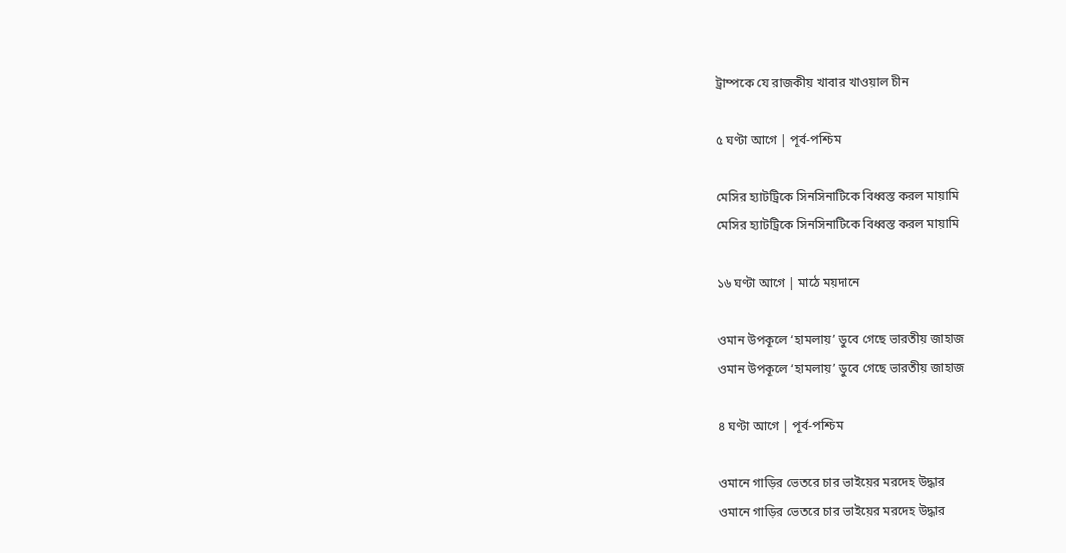ট্রাম্পকে যে রাজকীয় খাবার খাওয়াল চীন

৫ ঘণ্টা আগে | পূর্ব-পশ্চিম

মেসির হ্যাটট্রিকে সিনসিনাটিকে বিধ্বস্ত করল মায়ামি
মেসির হ্যাটট্রিকে সিনসিনাটিকে বিধ্বস্ত করল মায়ামি

১৬ ঘণ্টা আগে | মাঠে ময়দানে

ওমান উপকূলে ‘হামলায়’ ডুবে গেছে ভারতীয় জাহাজ
ওমান উপকূলে ‘হামলায়’ ডুবে গেছে ভারতীয় জাহাজ

৪ ঘণ্টা আগে | পূর্ব-পশ্চিম

ওমানে গাড়ির ভেতরে চার ভাইয়ের মরদেহ উদ্ধার
ওমানে গাড়ির ভেতরে চার ভাইয়ের মরদেহ উদ্ধার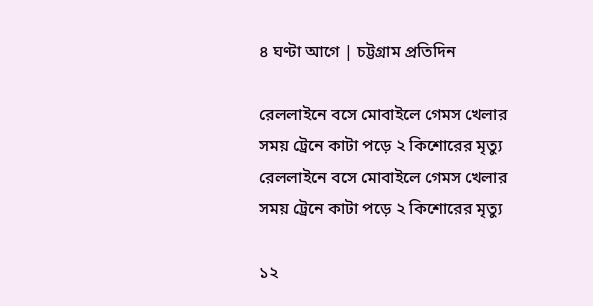৪ ঘণ্টা আগে | চট্টগ্রাম প্রতিদিন

রেললাইনে বসে মোবাইলে গেমস খেলার সময় ট্রেনে কাটা পড়ে ২ কিশোরের মৃত্যু
রেললাইনে বসে মোবাইলে গেমস খেলার সময় ট্রেনে কাটা পড়ে ২ কিশোরের মৃত্যু

১২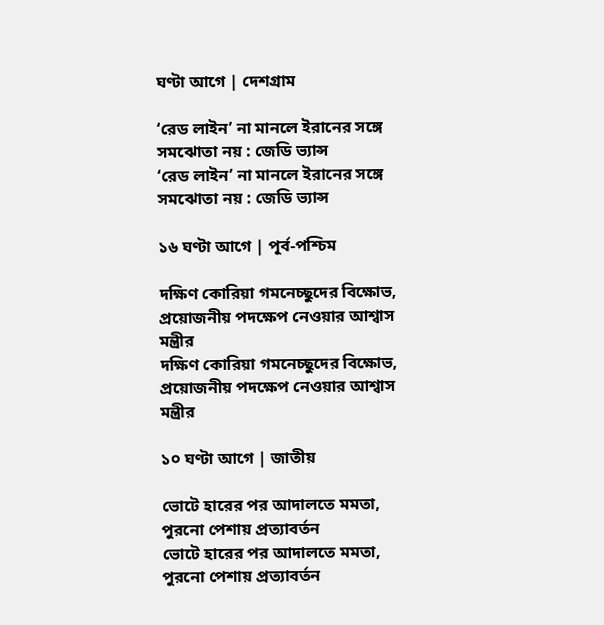ঘণ্টা আগে | দেশগ্রাম

‘রেড লাইন’ না মানলে ইরানের সঙ্গে সমঝোতা নয় : জেডি ভ্যান্স
‘রেড লাইন’ না মানলে ইরানের সঙ্গে সমঝোতা নয় : জেডি ভ্যান্স

১৬ ঘণ্টা আগে | পূর্ব-পশ্চিম

দক্ষিণ কোরিয়া গমনেচ্ছুদের বিক্ষোভ, প্রয়োজনীয় পদক্ষেপ নেওয়ার আশ্বাস মন্ত্রীর
দক্ষিণ কোরিয়া গমনেচ্ছুদের বিক্ষোভ, প্রয়োজনীয় পদক্ষেপ নেওয়ার আশ্বাস মন্ত্রীর

১০ ঘণ্টা আগে | জাতীয়

ভোটে হারের পর আদালতে মমতা, পুরনো পেশায় প্রত্যাবর্তন
ভোটে হারের পর আদালতে মমতা, পুরনো পেশায় প্রত্যাবর্তন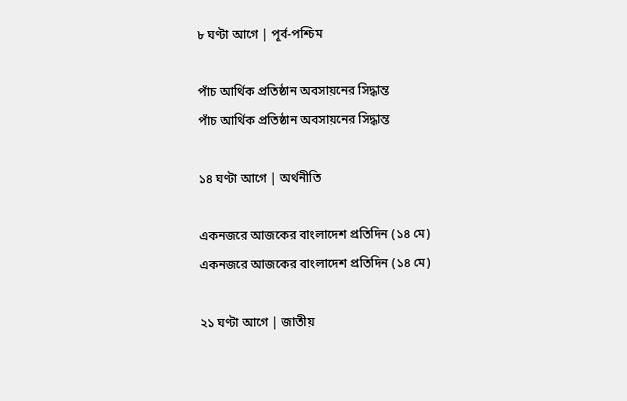৮ ঘণ্টা আগে | পূর্ব-পশ্চিম

পাঁচ আর্থিক প্রতিষ্ঠান অবসায়নের সিদ্ধান্ত
পাঁচ আর্থিক প্রতিষ্ঠান অবসায়নের সিদ্ধান্ত

১৪ ঘণ্টা আগে | অর্থনীতি

একনজরে আজকের বাংলাদেশ প্রতিদিন (১৪ মে)
একনজরে আজকের বাংলাদেশ প্রতিদিন (১৪ মে)

২১ ঘণ্টা আগে | জাতীয়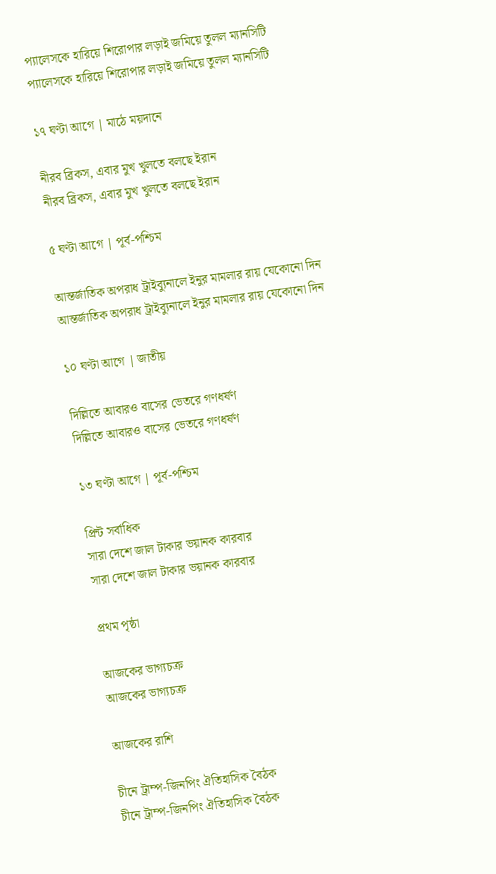প্যালেসকে হারিয়ে শিরোপার লড়াই জমিয়ে তুলল ম্যানসিটি
প্যালেসকে হারিয়ে শিরোপার লড়াই জমিয়ে তুলল ম্যানসিটি

১৭ ঘণ্টা আগে | মাঠে ময়দানে

নীরব ব্রিকস, এবার মুখ খুলতে বলছে ইরান
নীরব ব্রিকস, এবার মুখ খুলতে বলছে ইরান

৫ ঘণ্টা আগে | পূর্ব-পশ্চিম

আন্তর্জাতিক অপরাধ ট্রাইব্যুনালে ইনুর মামলার রায় যেকোনো দিন
আন্তর্জাতিক অপরাধ ট্রাইব্যুনালে ইনুর মামলার রায় যেকোনো দিন

১০ ঘণ্টা আগে | জাতীয়

দিল্লিতে আবারও বাসের ভেতরে গণধর্ষণ
দিল্লিতে আবারও বাসের ভেতরে গণধর্ষণ

১৩ ঘণ্টা আগে | পূর্ব-পশ্চিম

প্রিন্ট সর্বাধিক
সারা দেশে জাল টাকার ভয়ানক কারবার
সারা দেশে জাল টাকার ভয়ানক কারবার

প্রথম পৃষ্ঠা

আজকের ভাগ্যচক্র
আজকের ভাগ্যচক্র

আজকের রাশি

চীনে ট্রাম্প-জিনপিং ঐতিহাসিক বৈঠক
চীনে ট্রাম্প-জিনপিং ঐতিহাসিক বৈঠক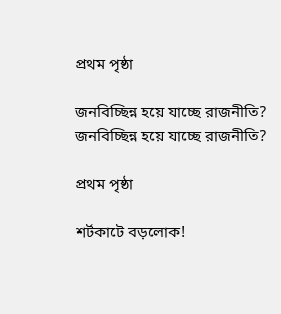প্রথম পৃষ্ঠা

জনবিচ্ছিন্ন হয়ে যাচ্ছে রাজনীতি?
জনবিচ্ছিন্ন হয়ে যাচ্ছে রাজনীতি?

প্রথম পৃষ্ঠা

শর্টকাটে বড়লোক!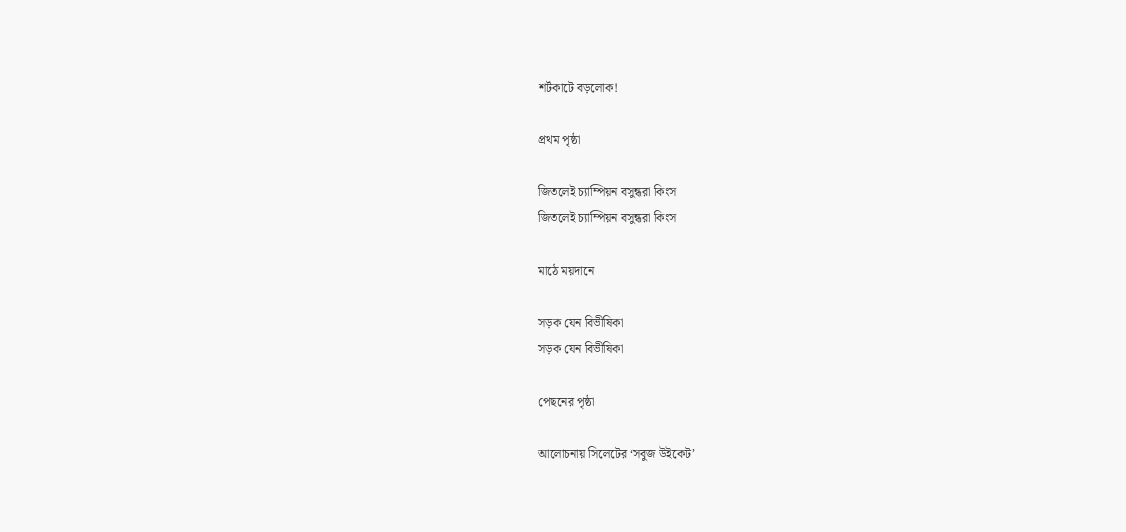শর্টকাটে বড়লোক!

প্রথম পৃষ্ঠা

জিতলেই চ্যাম্পিয়ন বসুন্ধরা কিংস
জিতলেই চ্যাম্পিয়ন বসুন্ধরা কিংস

মাঠে ময়দানে

সড়ক যেন বিভীষিকা
সড়ক যেন বিভীষিকা

পেছনের পৃষ্ঠা

আলোচনায় সিলেটের ‘সবুজ উইকেট’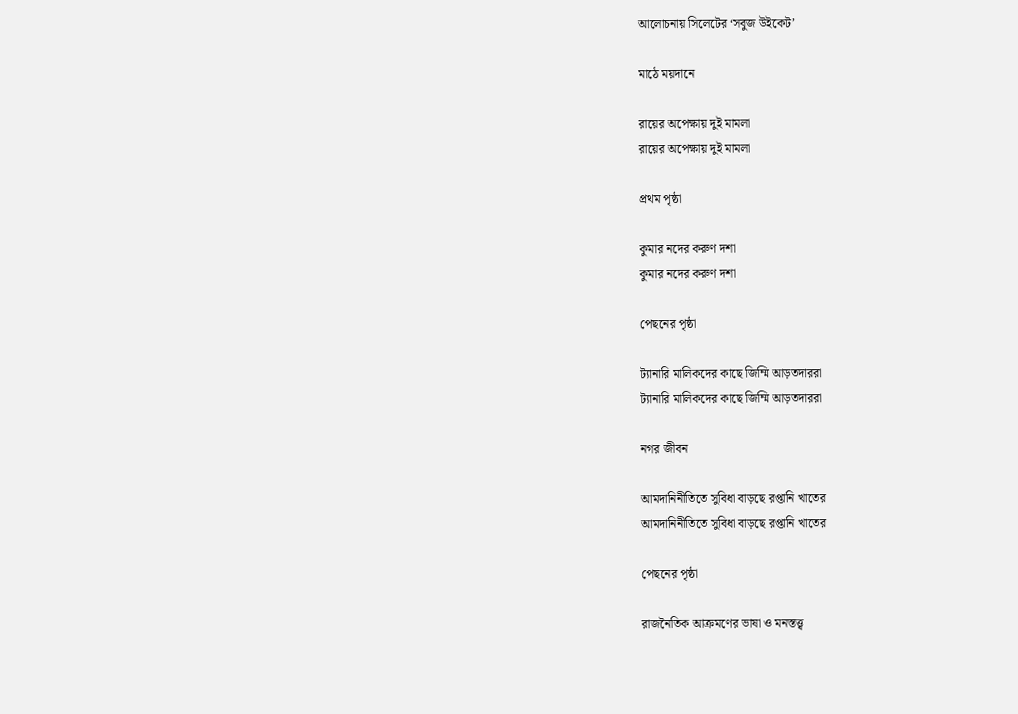আলোচনায় সিলেটের ‘সবুজ উইকেট’

মাঠে ময়দানে

রায়ের অপেক্ষায় দুই মামলা
রায়ের অপেক্ষায় দুই মামলা

প্রথম পৃষ্ঠা

কুমার নদের করুণ দশা
কুমার নদের করুণ দশা

পেছনের পৃষ্ঠা

ট্যানারি মালিকদের কাছে জিম্মি আড়তদাররা
ট্যানারি মালিকদের কাছে জিম্মি আড়তদাররা

নগর জীবন

আমদানিনীতিতে সুবিধা বাড়ছে রপ্তানি খাতের
আমদানিনীতিতে সুবিধা বাড়ছে রপ্তানি খাতের

পেছনের পৃষ্ঠা

রাজনৈতিক আক্রমণের ভাষা ও মনস্তত্ত্ব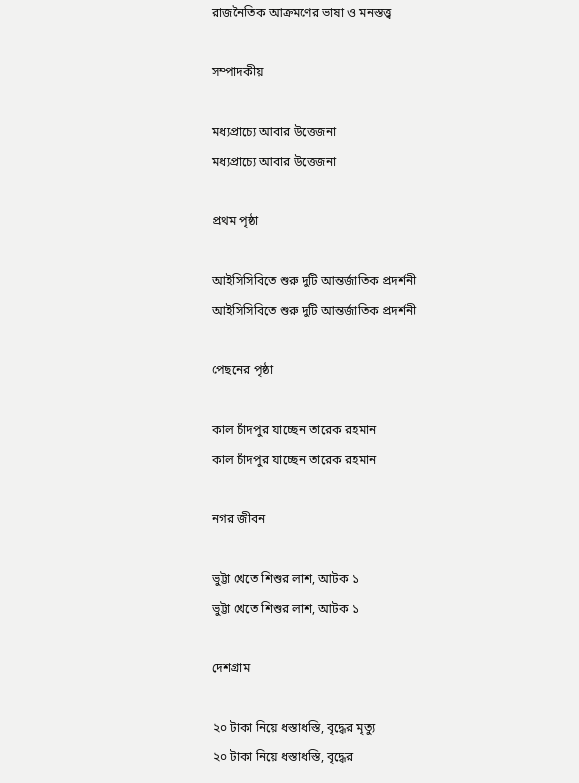রাজনৈতিক আক্রমণের ভাষা ও মনস্তত্ত্ব

সম্পাদকীয়

মধ্যপ্রাচ্যে আবার উত্তেজনা
মধ্যপ্রাচ্যে আবার উত্তেজনা

প্রথম পৃষ্ঠা

আইসিসিবিতে শুরু দুটি আন্তর্জাতিক প্রদর্শনী
আইসিসিবিতে শুরু দুটি আন্তর্জাতিক প্রদর্শনী

পেছনের পৃষ্ঠা

কাল চাঁদপুর যাচ্ছেন তারেক রহমান
কাল চাঁদপুর যাচ্ছেন তারেক রহমান

নগর জীবন

ভুট্টা খেতে শিশুর লাশ, আটক ১
ভুট্টা খেতে শিশুর লাশ, আটক ১

দেশগ্রাম

২০ টাকা নিয়ে ধস্তাধস্তি, বৃদ্ধের মৃত্যু
২০ টাকা নিয়ে ধস্তাধস্তি, বৃদ্ধের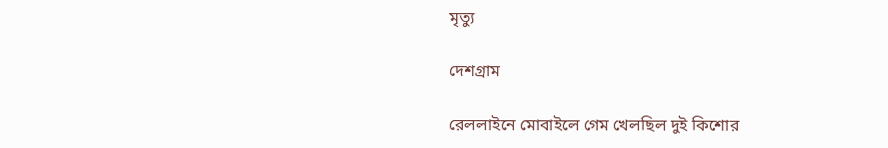মৃত্যু

দেশগ্রাম

রেললাইনে মোবাইলে গেম খেলছিল দুই কিশোর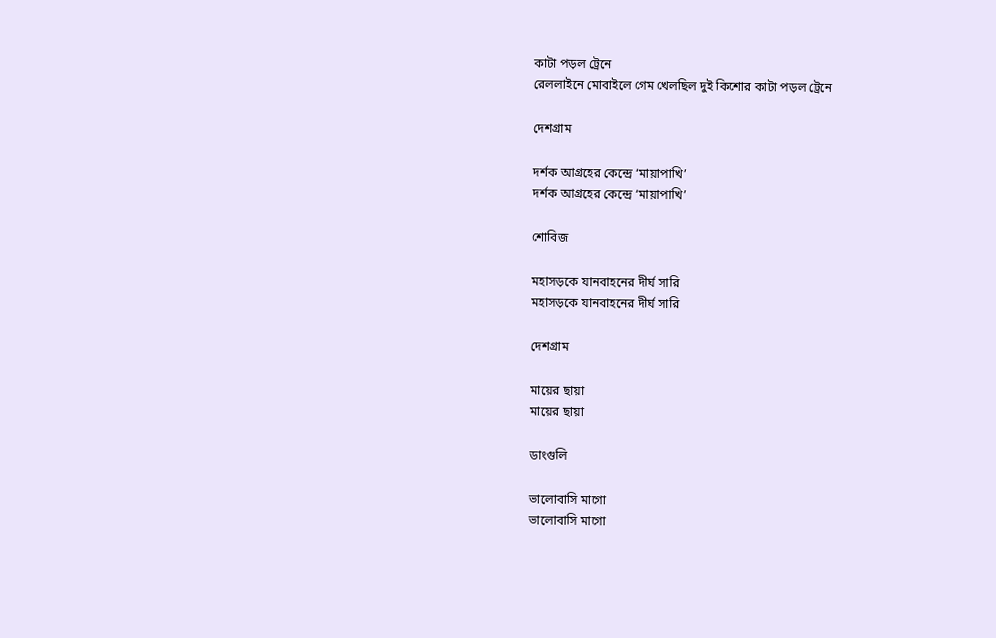কাটা পড়ল ট্রেনে
রেললাইনে মোবাইলে গেম খেলছিল দুই কিশোর কাটা পড়ল ট্রেনে

দেশগ্রাম

দর্শক আগ্রহের কেন্দ্রে ‘মায়াপাখি’
দর্শক আগ্রহের কেন্দ্রে ‘মায়াপাখি’

শোবিজ

মহাসড়কে যানবাহনের দীর্ঘ সারি
মহাসড়কে যানবাহনের দীর্ঘ সারি

দেশগ্রাম

মায়ের ছায়া
মায়ের ছায়া

ডাংগুলি

ভালোবাসি মাগো
ভালোবাসি মাগো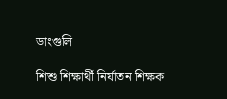ডাংগুলি

শিশু শিক্ষার্থী নির্যাতন শিক্ষক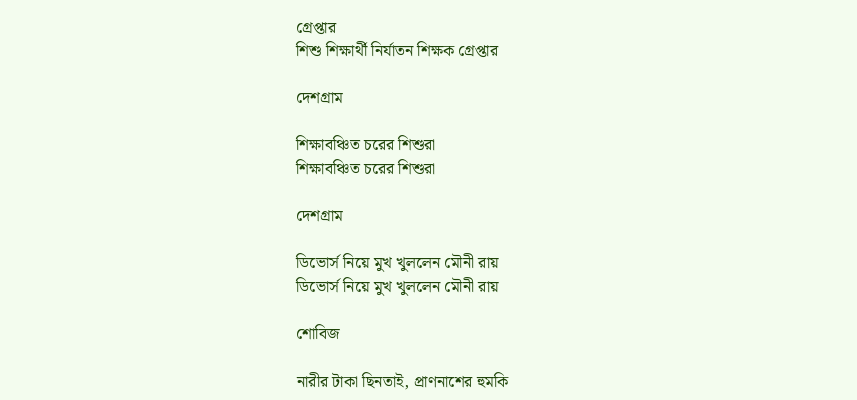গ্রেপ্তার
শিশু শিক্ষার্থী নির্যাতন শিক্ষক গ্রেপ্তার

দেশগ্রাম

শিক্ষাবঞ্চিত চরের শিশুরা
শিক্ষাবঞ্চিত চরের শিশুরা

দেশগ্রাম

ডিভোর্স নিয়ে মুখ খুললেন মৌনী রায়
ডিভোর্স নিয়ে মুখ খুললেন মৌনী রায়

শোবিজ

নারীর টাকা ছিনতাই, প্রাণনাশের হুমকি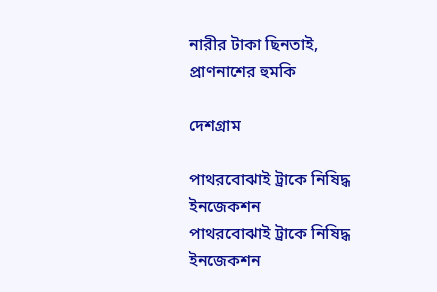নারীর টাকা ছিনতাই, প্রাণনাশের হুমকি

দেশগ্রাম

পাথরবোঝাই ট্রাকে নিষিদ্ধ ইনজেকশন
পাথরবোঝাই ট্রাকে নিষিদ্ধ ইনজেকশন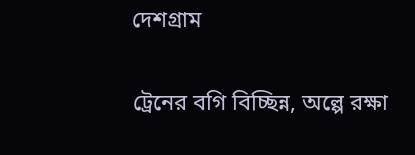দেশগ্রাম

ট্রেনের বগি বিচ্ছিন্ন, অল্পে রক্ষা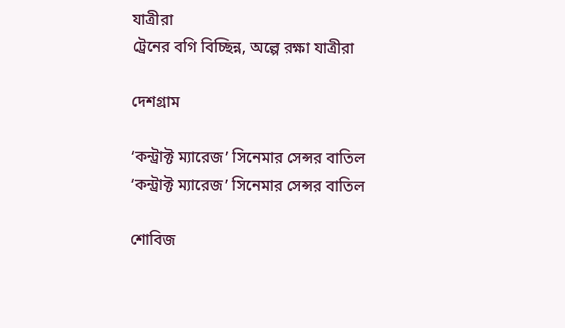যাত্রীরা
ট্রেনের বগি বিচ্ছিন্ন, অল্পে রক্ষা যাত্রীরা

দেশগ্রাম

‘কন্ট্রাক্ট ম্যারেজ’ সিনেমার সেন্সর বাতিল
‘কন্ট্রাক্ট ম্যারেজ’ সিনেমার সেন্সর বাতিল

শোবিজ